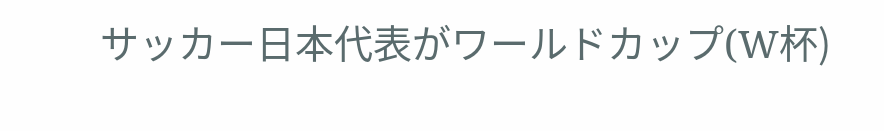サッカー日本代表がワールドカップ(W杯)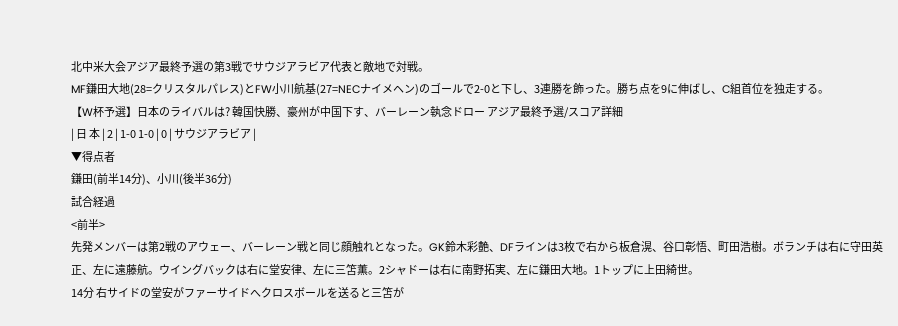北中米大会アジア最終予選の第3戦でサウジアラビア代表と敵地で対戦。
MF鎌田大地(28=クリスタルパレス)とFW小川航基(27=NECナイメヘン)のゴールで2-0と下し、3連勝を飾った。勝ち点を9に伸ばし、C組首位を独走する。
【W杯予選】日本のライバルは? 韓国快勝、豪州が中国下す、バーレーン執念ドロー アジア最終予選/スコア詳細
| 日 本 | 2 | 1-0 1-0 | 0 | サウジアラビア |
▼得点者
鎌田(前半14分)、小川(後半36分)
試合経過
<前半>
先発メンバーは第2戦のアウェー、バーレーン戦と同じ顔触れとなった。GK鈴木彩艶、DFラインは3枚で右から板倉滉、谷口彰悟、町田浩樹。ボランチは右に守田英正、左に遠藤航。ウイングバックは右に堂安律、左に三笘薫。2シャドーは右に南野拓実、左に鎌田大地。1トップに上田綺世。
14分 右サイドの堂安がファーサイドへクロスボールを送ると三笘が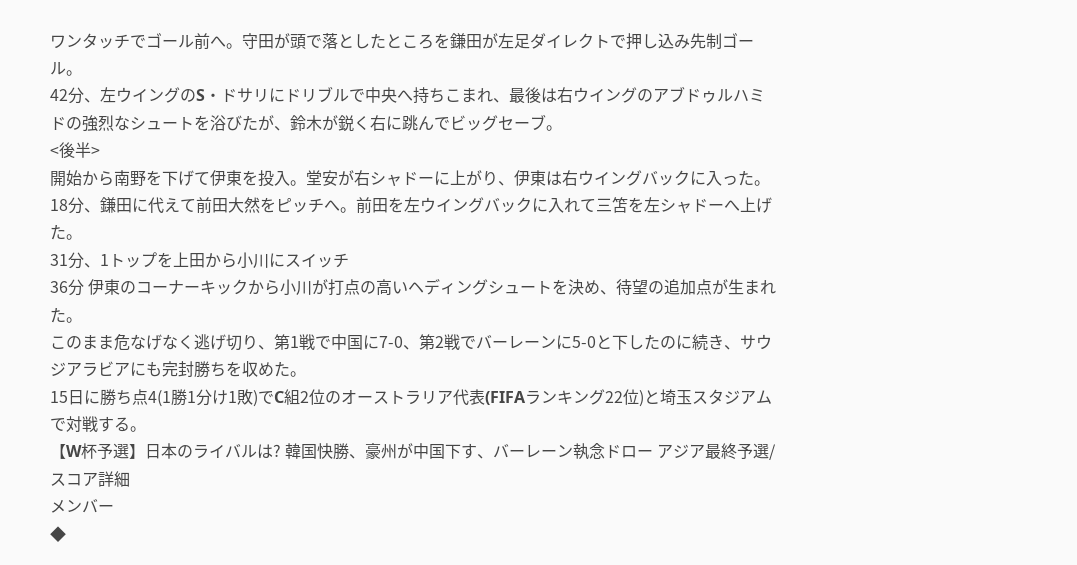ワンタッチでゴール前へ。守田が頭で落としたところを鎌田が左足ダイレクトで押し込み先制ゴール。
42分、左ウイングのS・ドサリにドリブルで中央へ持ちこまれ、最後は右ウイングのアブドゥルハミドの強烈なシュートを浴びたが、鈴木が鋭く右に跳んでビッグセーブ。
<後半>
開始から南野を下げて伊東を投入。堂安が右シャドーに上がり、伊東は右ウイングバックに入った。
18分、鎌田に代えて前田大然をピッチへ。前田を左ウイングバックに入れて三笘を左シャドーへ上げた。
31分、1トップを上田から小川にスイッチ
36分 伊東のコーナーキックから小川が打点の高いヘディングシュートを決め、待望の追加点が生まれた。
このまま危なげなく逃げ切り、第1戦で中国に7-0、第2戦でバーレーンに5-0と下したのに続き、サウジアラビアにも完封勝ちを収めた。
15日に勝ち点4(1勝1分け1敗)でC組2位のオーストラリア代表(FIFAランキング22位)と埼玉スタジアムで対戦する。
【W杯予選】日本のライバルは? 韓国快勝、豪州が中国下す、バーレーン執念ドロー アジア最終予選/スコア詳細
メンバー
◆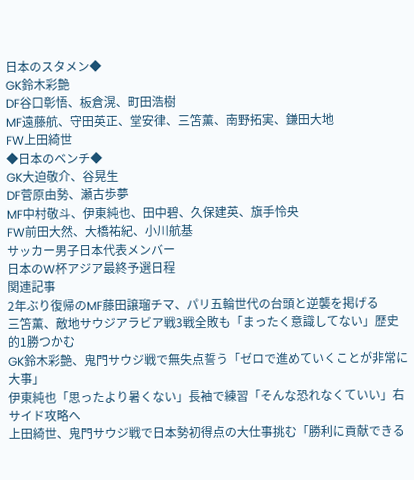日本のスタメン◆
GK鈴木彩艶
DF谷口彰悟、板倉滉、町田浩樹
MF遠藤航、守田英正、堂安律、三笘薫、南野拓実、鎌田大地
FW上田綺世
◆日本のベンチ◆
GK大迫敬介、谷晃生
DF菅原由勢、瀬古歩夢
MF中村敬斗、伊東純也、田中碧、久保建英、旗手怜央
FW前田大然、大橋祐紀、小川航基
サッカー男子日本代表メンバー
日本のW杯アジア最終予選日程
関連記事
2年ぶり復帰のMF藤田譲瑠チマ、パリ五輪世代の台頭と逆襲を掲げる
三笘薫、敵地サウジアラビア戦3戦全敗も「まったく意識してない」歴史的1勝つかむ
GK鈴木彩艶、鬼門サウジ戦で無失点誓う「ゼロで進めていくことが非常に大事」
伊東純也「思ったより暑くない」長袖で練習「そんな恐れなくていい」右サイド攻略へ
上田綺世、鬼門サウジ戦で日本勢初得点の大仕事挑む「勝利に貢献できる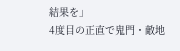結果を」
4度目の正直で鬼門・敵地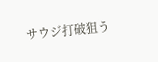サウジ打破狙う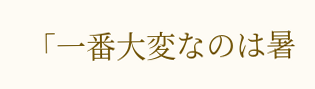「一番大変なのは暑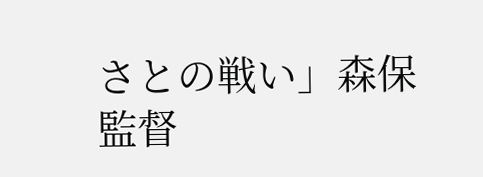さとの戦い」森保監督